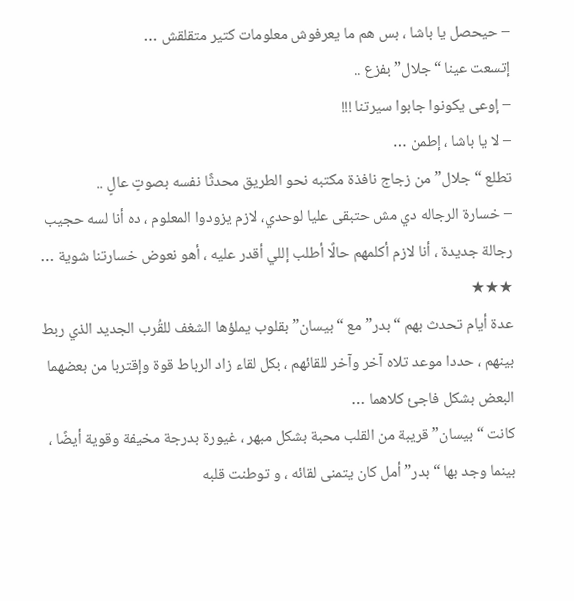– حيحصل يا باشا ، بس هم ما يعرفوش معلومات كتير متقلقش …
إتسعت عينا “جلال” بفزع ..
– إوعى يكونوا جابوا سيرتنا !!!
– لا يا باشا ، إطمن …
تطلع “جلال” من زجاج نافذة مكتبه نحو الطريق محدثًا نفسه بصوتٍ عالٍ ..
– خسارة الرجاله دي مش حتبقى عليا لوحدي، لازم يزودوا المعلوم ، ده أنا لسه حجيب رجالة جديدة ، أنا لازم أكلمهم حالًا أطلب إللي أقدر عليه ، أهو نعوض خسارتنا شوية …
★★★
عدة أيام تحدث بهم “بدر” مع “بيسان” بقلوب يملؤها الشغف للقُرب الجديد الذي ربط بينهم ، حددا موعد تلاه آخر وآخر للقائهم ، بكل لقاء زاد الرباط قوة وإقتربا من بعضهما البعض بشكل فاجئ كلاهما …
كانت “بيسان” قريبة من القلب محبة بشكل مبهر ، غيورة بدرجة مخيفة وقوية أيضًا ، بينما وجد بها “بدر” أمل كان يتمنى لقائه ، و توطنت قلبه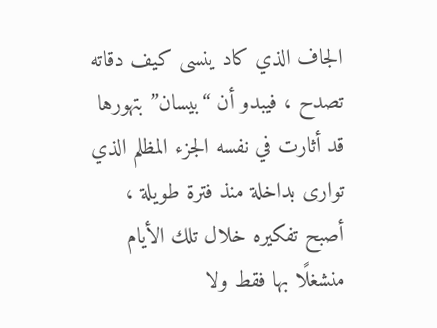الجاف الذي كاد ينسى كيف دقاته تصدح ، فيبدو أن “بيسان” بتهورها قد أثارت في نفسه الجزء المظلم الذي توارى بداخلة منذ فترة طويلة ، أصبح تفكيره خلال تلك الأيام منشغلًا بها فقط ولا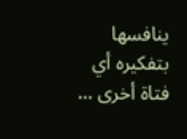ينافسها بتفكيره أي فتاة أخرى …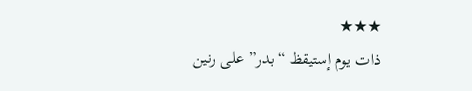★★★
ذات يوم إستيقظ “بدر” على رنين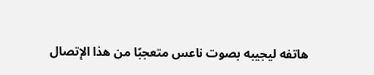هاتفه ليجيبه بصوت ناعس متعجبًا من هذا الإتصال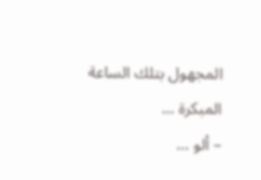المجهول بتلك الساعة المبكرة …
– ألو …